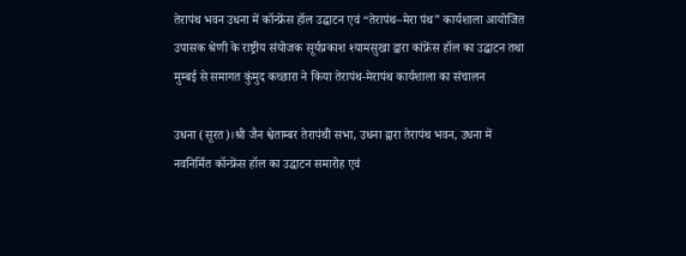तेरापंथ भवन उधना में कॉन्फ्रेंस हॉल उद्घाटन एवं “तेरापंथ–मेरा पंथ” कार्यशाला आयोजित
उपासक श्रेणी के राष्ट्रीय संयोजक सूर्यप्रकाश श्यामसुखा द्वारा कांफ्रेंस हॉल का उद्घाटन तथा मुम्बई से समागत कुंमुद कच्छारा ने किया तेरापंथ-मेरापंथ कार्यशाला का संचालन

उधना (सूरत)।श्री जैन श्वेताम्बर तेरापंथी सभा, उधना द्वारा तेरापंथ भवन, उधना में नवनिर्मित कॉन्फ्रेंस हॉल का उद्घाटन समारोह एवं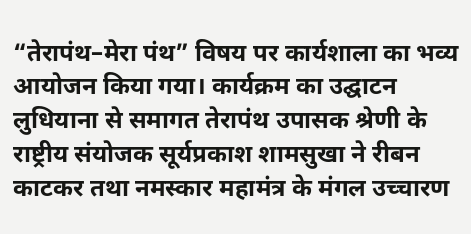“तेरापंथ–मेरा पंथ” विषय पर कार्यशाला का भव्य आयोजन किया गया। कार्यक्रम का उद्घाटन लुधियाना से समागत तेरापंथ उपासक श्रेणी के राष्ट्रीय संयोजक सूर्यप्रकाश शामसुखा ने रीबन काटकर तथा नमस्कार महामंत्र के मंगल उच्चारण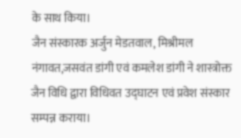के साथ किया।
जैन संस्कारक अर्जुन मेडतवाल, मिश्रीमल नंगावत,जसवंत डांगी एवं कमलेश डांगी ने शास्त्रोक्त जैन विधि द्वारा विधिवत उद्घाटन एवं प्रवेश संस्कार सम्पन्न कराया।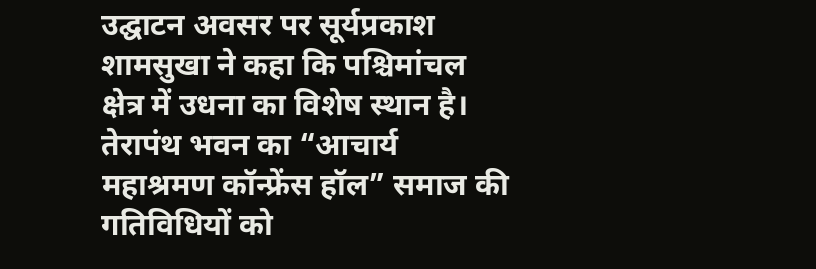उद्घाटन अवसर पर सूर्यप्रकाश शामसुखा ने कहा कि पश्चिमांचल क्षेत्र में उधना का विशेष स्थान है। तेरापंथ भवन का “आचार्य महाश्रमण कॉन्फ्रेंस हॉल” समाज की गतिविधियों को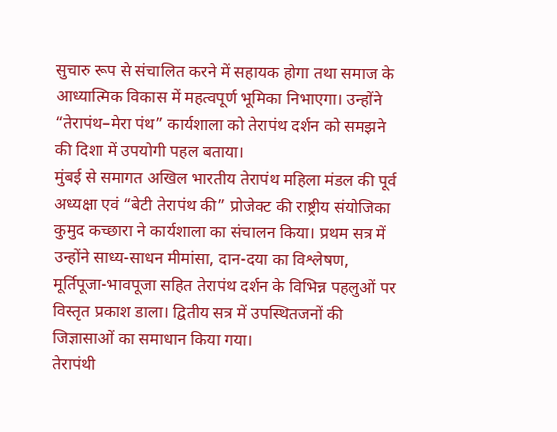सुचारु रूप से संचालित करने में सहायक होगा तथा समाज के आध्यात्मिक विकास में महत्वपूर्ण भूमिका निभाएगा। उन्होंने “तेरापंथ–मेरा पंथ” कार्यशाला को तेरापंथ दर्शन को समझने की दिशा में उपयोगी पहल बताया।
मुंबई से समागत अखिल भारतीय तेरापंथ महिला मंडल की पूर्व अध्यक्षा एवं “बेटी तेरापंथ की” प्रोजेक्ट की राष्ट्रीय संयोजिका कुमुद कच्छारा ने कार्यशाला का संचालन किया। प्रथम सत्र में उन्होंने साध्य-साधन मीमांसा, दान-दया का विश्लेषण, मूर्तिपूजा-भावपूजा सहित तेरापंथ दर्शन के विभिन्न पहलुओं पर विस्तृत प्रकाश डाला। द्वितीय सत्र में उपस्थितजनों की जिज्ञासाओं का समाधान किया गया।
तेरापंथी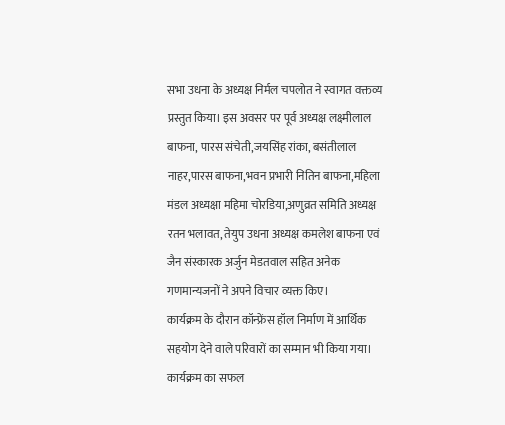सभा उधना के अध्यक्ष निर्मल चपलोत ने स्वागत वक्तव्य प्रस्तुत किया। इस अवसर पर पूर्व अध्यक्ष लक्ष्मीलाल बाफना, पारस संचेती,जयसिंह रांका, बसंतीलाल नाहर,पारस बाफना,भवन प्रभारी नितिन बाफना,महिला मंडल अध्यक्षा महिमा चोरडिया,अणुव्रत समिति अध्यक्ष रतन भलावत, तेयुप उधना अध्यक्ष कमलेश बाफना एवं जैन संस्कारक अर्जुन मेडतवाल सहित अनेक गणमान्यजनों ने अपने विचार व्यक्त किए।
कार्यक्रम के दौरान कॉन्फ्रेंस हॉल निर्माण में आर्थिक सहयोग देने वाले परिवारों का सम्मान भी किया गया। कार्यक्रम का सफल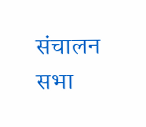संचालन सभा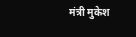मंत्री मुकेश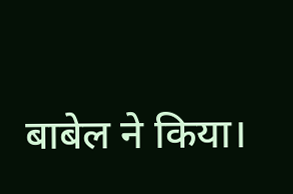बाबेल ने किया।